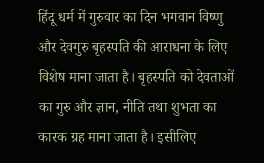हिंदू धर्म में गुरुवार का दिन भगवान विष्णु और देवगुरु बृहस्पति की आराधना के लिए विशेष माना जाता है। बृहस्पति को देवताओं का गुरु और ज्ञान, नीति तथा शुभता का कारक ग्रह माना जाता है। इसीलिए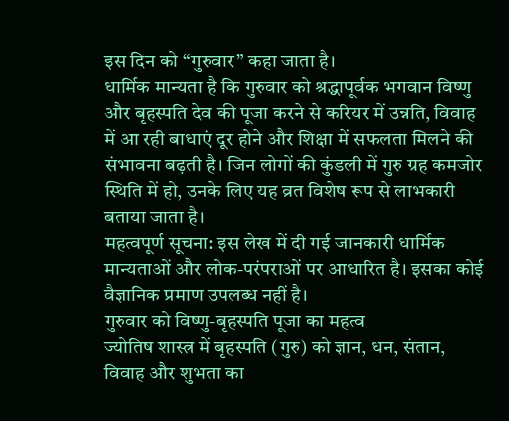इस दिन को “गुरुवार” कहा जाता है।
धार्मिक मान्यता है कि गुरुवार को श्रद्धापूर्वक भगवान विष्णु और बृहस्पति देव की पूजा करने से करियर में उन्नति, विवाह में आ रही बाधाएं दूर होने और शिक्षा में सफलता मिलने की संभावना बढ़ती है। जिन लोगों की कुंडली में गुरु ग्रह कमजोर स्थिति में हो, उनके लिए यह व्रत विशेष रूप से लाभकारी बताया जाता है।
महत्वपूर्ण सूचना: इस लेख में दी गई जानकारी धार्मिक मान्यताओं और लोक-परंपराओं पर आधारित है। इसका कोई वैज्ञानिक प्रमाण उपलब्ध नहीं है।
गुरुवार को विष्णु-बृहस्पति पूजा का महत्व
ज्योतिष शास्त्र में बृहस्पति (गुरु) को ज्ञान, धन, संतान, विवाह और शुभता का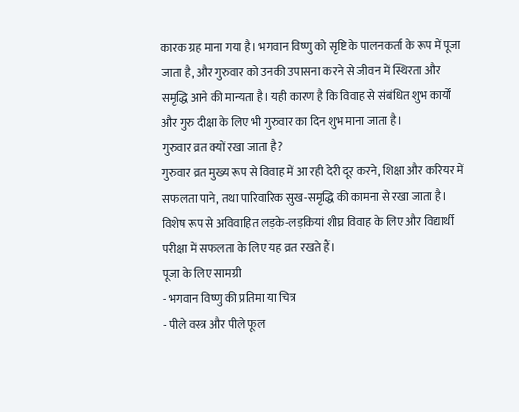कारक ग्रह माना गया है। भगवान विष्णु को सृष्टि के पालनकर्ता के रूप में पूजा जाता है, और गुरुवार को उनकी उपासना करने से जीवन में स्थिरता और समृद्धि आने की मान्यता है। यही कारण है कि विवाह से संबंधित शुभ कार्यों और गुरु दीक्षा के लिए भी गुरुवार का दिन शुभ माना जाता है।
गुरुवार व्रत क्यों रखा जाता है?
गुरुवार व्रत मुख्य रूप से विवाह में आ रही देरी दूर करने, शिक्षा और करियर में सफलता पाने, तथा पारिवारिक सुख-समृद्धि की कामना से रखा जाता है। विशेष रूप से अविवाहित लड़के-लड़कियां शीघ्र विवाह के लिए और विद्यार्थी परीक्षा में सफलता के लिए यह व्रत रखते हैं।
पूजा के लिए सामग्री
- भगवान विष्णु की प्रतिमा या चित्र
- पीले वस्त्र और पीले फूल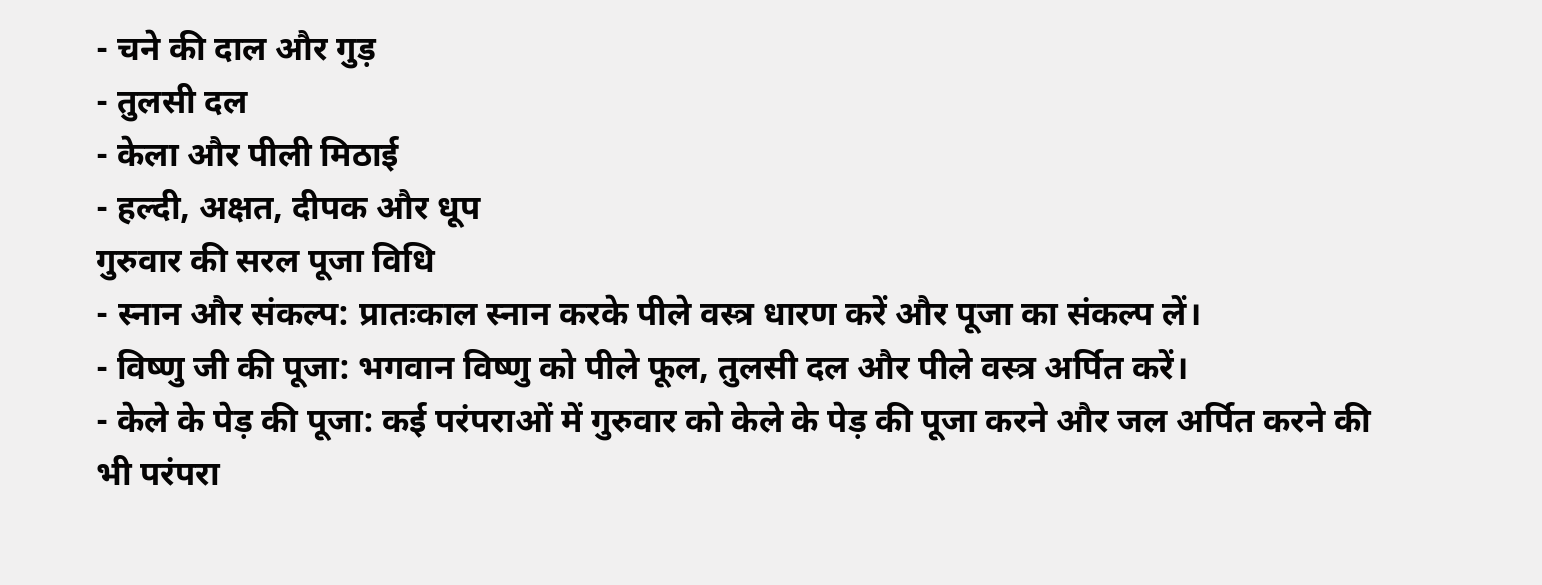- चने की दाल और गुड़
- तुलसी दल
- केला और पीली मिठाई
- हल्दी, अक्षत, दीपक और धूप
गुरुवार की सरल पूजा विधि
- स्नान और संकल्प: प्रातःकाल स्नान करके पीले वस्त्र धारण करें और पूजा का संकल्प लें।
- विष्णु जी की पूजा: भगवान विष्णु को पीले फूल, तुलसी दल और पीले वस्त्र अर्पित करें।
- केले के पेड़ की पूजा: कई परंपराओं में गुरुवार को केले के पेड़ की पूजा करने और जल अर्पित करने की भी परंपरा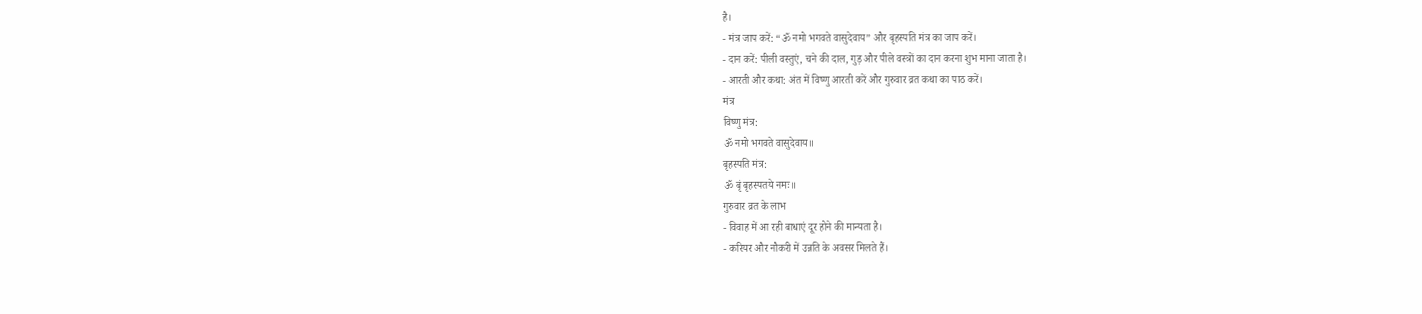है।
- मंत्र जाप करें: “ॐ नमो भगवते वासुदेवाय” और बृहस्पति मंत्र का जाप करें।
- दान करें: पीली वस्तुएं, चने की दाल, गुड़ और पीले वस्त्रों का दान करना शुभ माना जाता है।
- आरती और कथा: अंत में विष्णु आरती करें और गुरुवार व्रत कथा का पाठ करें।
मंत्र
विष्णु मंत्र:
ॐ नमो भगवते वासुदेवाय॥
बृहस्पति मंत्र:
ॐ बृं बृहस्पतये नमः॥
गुरुवार व्रत के लाभ
- विवाह में आ रही बाधाएं दूर होने की मान्यता है।
- करियर और नौकरी में उन्नति के अवसर मिलते हैं।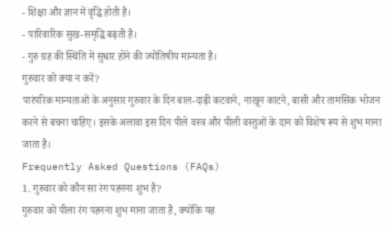- शिक्षा और ज्ञान में वृद्धि होती है।
- पारिवारिक सुख-समृद्धि बढ़ती है।
- गुरु ग्रह की स्थिति में सुधार होने की ज्योतिषीय मान्यता है।
गुरुवार को क्या न करें?
पारंपरिक मान्यताओं के अनुसार गुरुवार के दिन बाल-दाढ़ी कटवाने, नाखून काटने, बासी और तामसिक भोजन करने से बचना चाहिए। इसके अलावा इस दिन पीले वस्त्र और पीली वस्तुओं के दान को विशेष रूप से शुभ माना जाता है।
Frequently Asked Questions (FAQs)
1. गुरुवार को कौन सा रंग पहनना शुभ है?
गुरुवार को पीला रंग पहनना शुभ माना जाता है, क्योंकि यह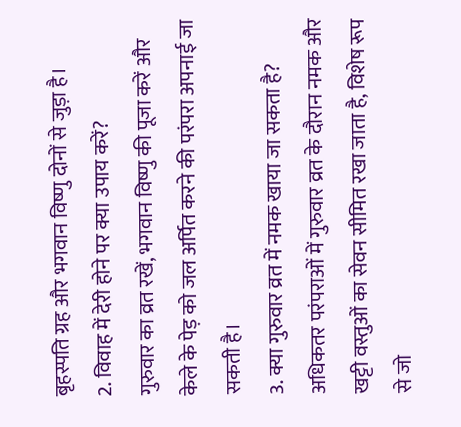बृहस्पति ग्रह और भगवान विष्णु दोनों से जुड़ा है।
2. विवाह में देरी होने पर क्या उपाय करें?
गुरुवार का व्रत रखें, भगवान विष्णु की पूजा करें और केले के पेड़ को जल अर्पित करने की परंपरा अपनाई जा सकती है।
3. क्या गुरुवार व्रत में नमक खाया जा सकता है?
अधिकतर परंपराओं में गुरुवार व्रत के दौरान नमक और खट्टी वस्तुओं का सेवन सीमित रखा जाता है, विशेष रूप से जो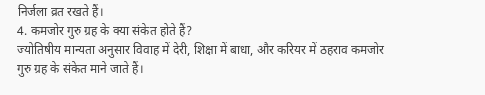निर्जला व्रत रखते हैं।
4. कमजोर गुरु ग्रह के क्या संकेत होते हैं?
ज्योतिषीय मान्यता अनुसार विवाह में देरी, शिक्षा में बाधा, और करियर में ठहराव कमजोर गुरु ग्रह के संकेत माने जाते हैं।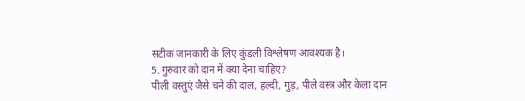सटीक जानकारी के लिए कुंडली विश्लेषण आवश्यक है।
5. गुरुवार को दान में क्या देना चाहिए?
पीली वस्तुएं जैसे चने की दाल, हल्दी, गुड़, पीले वस्त्र और केला दान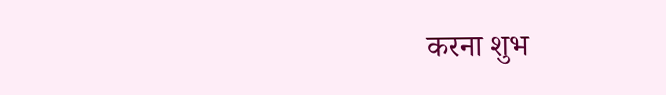करना शुभ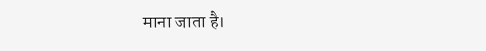माना जाता है।